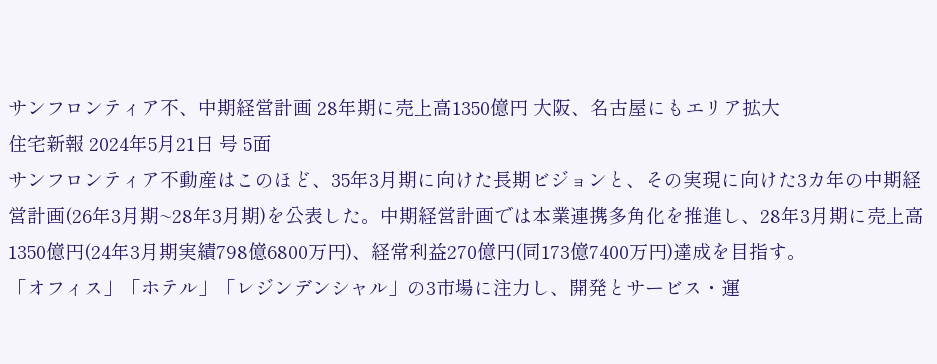サンフロンティア不、中期経営計画 28年期に売上高1350億円 大阪、名古屋にもエリア拡大
住宅新報 2024年5月21日 号 5面
サンフロンティア不動産はこのほど、35年3月期に向けた長期ビジョンと、その実現に向けた3カ年の中期経営計画(26年3月期~28年3月期)を公表した。中期経営計画では本業連携多角化を推進し、28年3月期に売上高1350億円(24年3月期実績798億6800万円)、経常利益270億円(同173億7400万円)達成を目指す。
「オフィス」「ホテル」「レジンデンシャル」の3市場に注力し、開発とサービス・運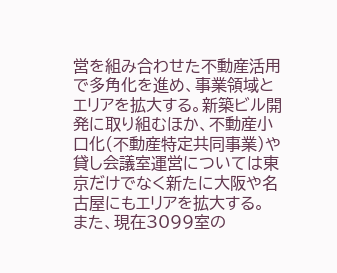営を組み合わせた不動産活用で多角化を進め、事業領域とエリアを拡大する。新築ビル開発に取り組むほか、不動産小口化(不動産特定共同事業)や貸し会議室運営については東京だけでなく新たに大阪や名古屋にもエリアを拡大する。
また、現在3099室の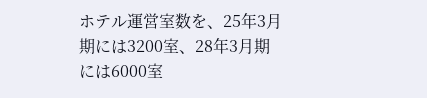ホテル運営室数を、25年3月期には3200室、28年3月期には6000室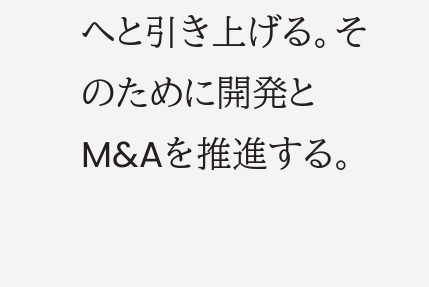へと引き上げる。そのために開発とM&Aを推進する。